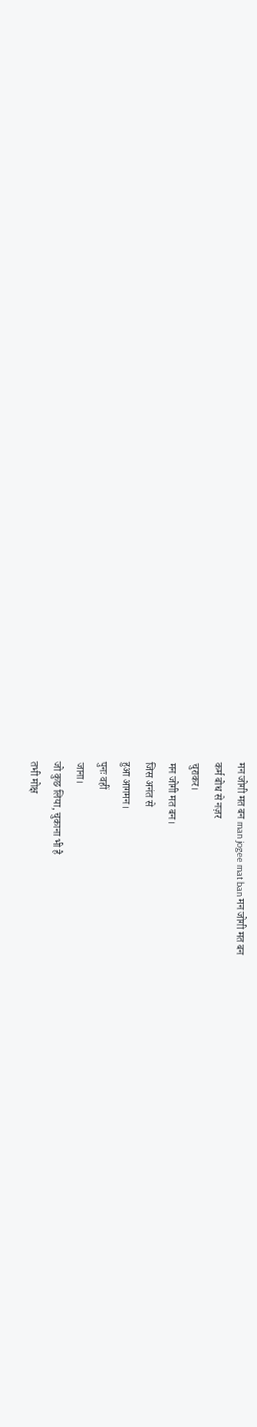मन जोगी मत बन man jogee mat ban मन जोगी मत बन
कर्म बोध से नज़र
चुराकर।
मन जोगी मत बन।
जिस अनंत से
हुआ आगमन।
पुनः वहीं
जाना।
जो कुछ लिया, चुकाना भी है
तभी मोक्ष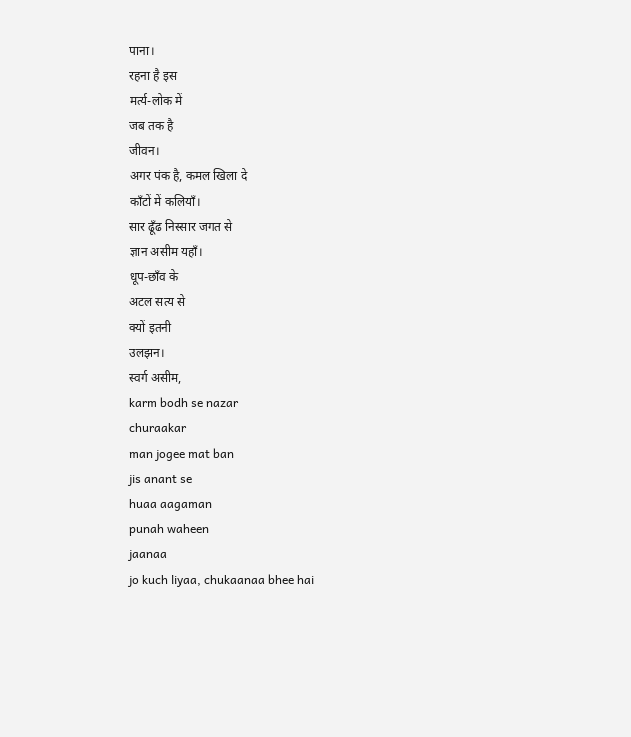पाना।
रहना है इस
मर्त्य-लोक में
जब तक है
जीवन।
अगर पंक है, कमल खिला दे
काँटों में कलियाँ।
सार ढूँढ निस्सार जगत से
ज्ञान असीम यहाँ।
धूप-छाँव के
अटल सत्य से
क्यों इतनी
उलझन।
स्वर्ग असीम,
karm bodh se nazar
churaakar
man jogee mat ban
jis anant se
huaa aagaman
punah waheen
jaanaa
jo kuch liyaa, chukaanaa bhee hai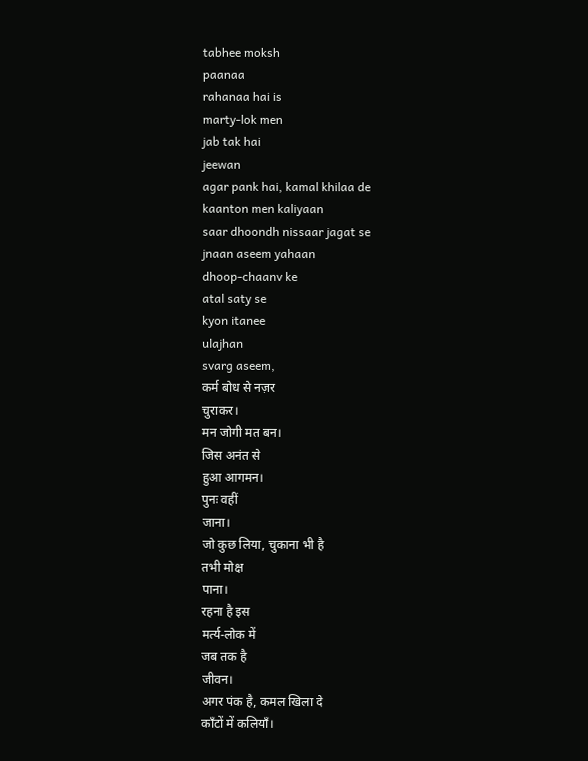tabhee moksh
paanaa
rahanaa hai is
marty-lok men
jab tak hai
jeewan
agar pank hai, kamal khilaa de
kaanton men kaliyaan
saar dhoondh nissaar jagat se
jnaan aseem yahaan
dhoop-chaanv ke
atal saty se
kyon itanee
ulajhan
svarg aseem,
कर्म बोध से नज़र
चुराकर।
मन जोगी मत बन।
जिस अनंत से
हुआ आगमन।
पुनः वहीं
जाना।
जो कुछ लिया, चुकाना भी है
तभी मोक्ष
पाना।
रहना है इस
मर्त्य-लोक में
जब तक है
जीवन।
अगर पंक है, कमल खिला दे
काँटों में कलियाँ।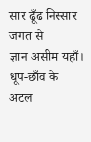सार ढूँढ निस्सार जगत से
ज्ञान असीम यहाँ।
धूप-छाँव के
अटल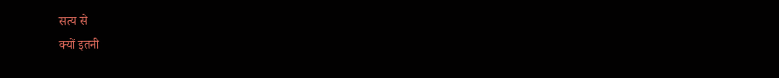सत्य से
क्यों इतनी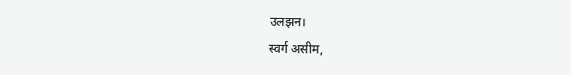उलझन।
स्वर्ग असीम,